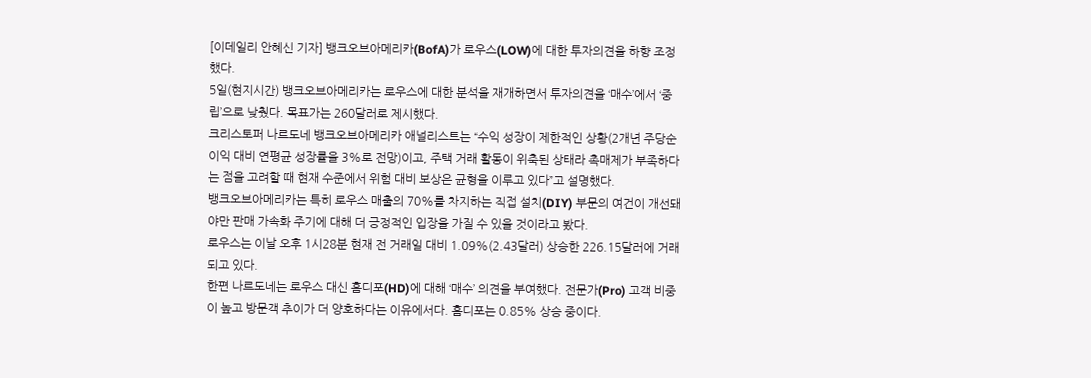[이데일리 안혜신 기자] 뱅크오브아메리카(BofA)가 로우스(LOW)에 대한 투자의견을 하향 조정했다.
5일(현지시간) 뱅크오브아메리카는 로우스에 대한 분석을 재개하면서 투자의견을 ‘매수’에서 ‘중립’으로 낮췄다. 목표가는 260달러로 제시했다.
크리스토퍼 나르도네 뱅크오브아메리카 애널리스트는 “수익 성장이 제한적인 상황(2개년 주당순이익 대비 연평균 성장률을 3%로 전망)이고, 주택 거래 활동이 위축된 상태라 촉매제가 부족하다는 점을 고려할 때 현재 수준에서 위험 대비 보상은 균형을 이루고 있다”고 설명했다.
뱅크오브아메리카는 특히 로우스 매출의 70%를 차지하는 직접 설치(DIY) 부문의 여건이 개선돼야만 판매 가속화 주기에 대해 더 긍정적인 입장을 가질 수 있을 것이라고 봤다.
로우스는 이날 오후 1시28분 현재 전 거래일 대비 1.09%(2.43달러) 상승한 226.15달러에 거래되고 있다.
한편 나르도네는 로우스 대신 홈디포(HD)에 대해 ‘매수’ 의견을 부여했다. 전문가(Pro) 고객 비중이 높고 방문객 추이가 더 양호하다는 이유에서다. 홈디포는 0.85% 상승 중이다.